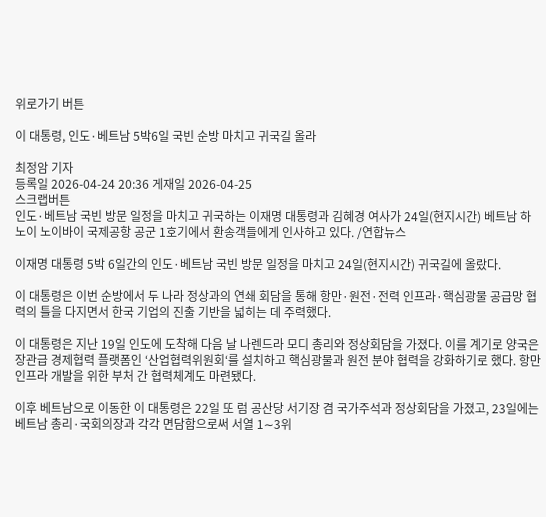위로가기 버튼

이 대통령, 인도·베트남 5박6일 국빈 순방 마치고 귀국길 올라

최정암 기자
등록일 2026-04-24 20:36 게재일 2026-04-25
스크랩버튼
인도·베트남 국빈 방문 일정을 마치고 귀국하는 이재명 대통령과 김혜경 여사가 24일(현지시간) 베트남 하노이 노이바이 국제공항 공군 1호기에서 환송객들에게 인사하고 있다. /연합뉴스

이재명 대통령 5박 6일간의 인도·베트남 국빈 방문 일정을 마치고 24일(현지시간) 귀국길에 올랐다.

이 대통령은 이번 순방에서 두 나라 정상과의 연쇄 회담을 통해 항만·원전·전력 인프라·핵심광물 공급망 협력의 틀을 다지면서 한국 기업의 진출 기반을 넓히는 데 주력했다.

이 대통령은 지난 19일 인도에 도착해 다음 날 나렌드라 모디 총리와 정상회담을 가졌다. 이를 계기로 양국은 장관급 경제협력 플랫폼인 ‘산업협력위원회‘를 설치하고 핵심광물과 원전 분야 협력을 강화하기로 했다. 항만 인프라 개발을 위한 부처 간 협력체계도 마련됐다.

이후 베트남으로 이동한 이 대통령은 22일 또 럼 공산당 서기장 겸 국가주석과 정상회담을 가졌고, 23일에는 베트남 총리·국회의장과 각각 면담함으로써 서열 1∼3위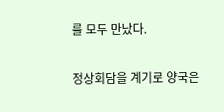를 모두 만났다.

정상회담을 계기로 양국은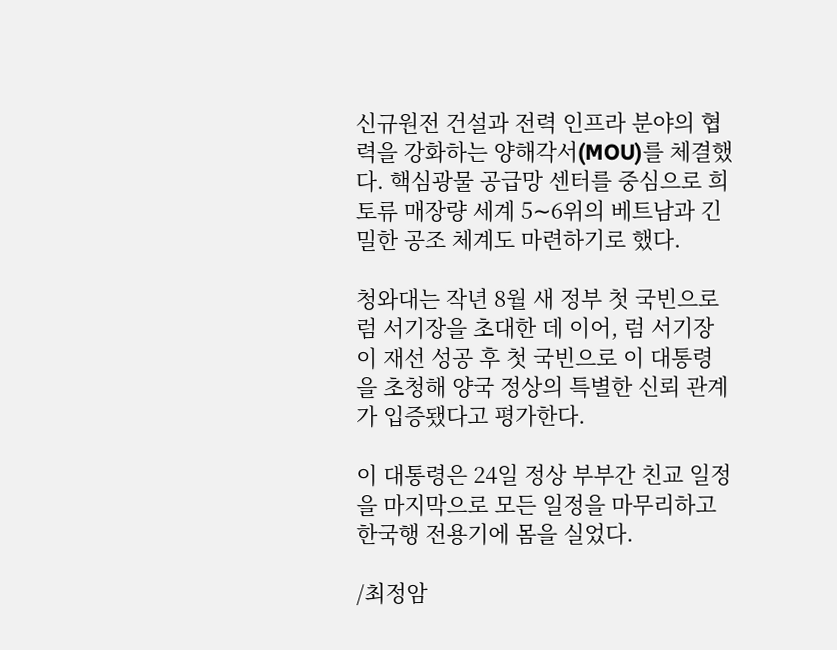신규원전 건설과 전력 인프라 분야의 협력을 강화하는 양해각서(MOU)를 체결했다. 핵심광물 공급망 센터를 중심으로 희토류 매장량 세계 5∼6위의 베트남과 긴밀한 공조 체계도 마련하기로 했다.

청와대는 작년 8월 새 정부 첫 국빈으로 럼 서기장을 초대한 데 이어, 럼 서기장이 재선 성공 후 첫 국빈으로 이 대통령을 초청해 양국 정상의 특별한 신뢰 관계가 입증됐다고 평가한다.

이 대통령은 24일 정상 부부간 친교 일정을 마지막으로 모든 일정을 마무리하고 한국행 전용기에 몸을 실었다.

/최정암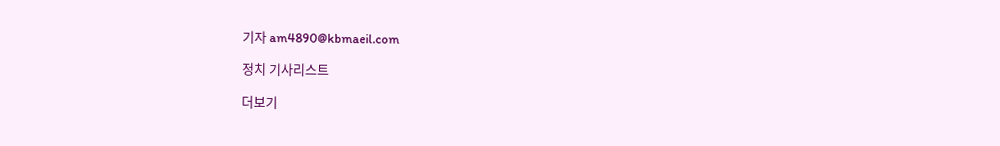기자 am4890@kbmaeil.com

정치 기사리스트

더보기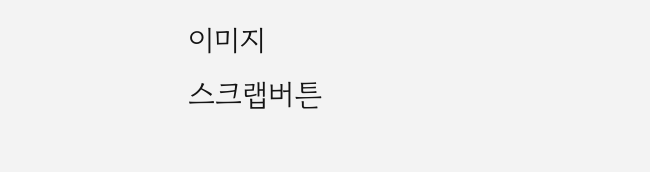이미지
스크랩버튼